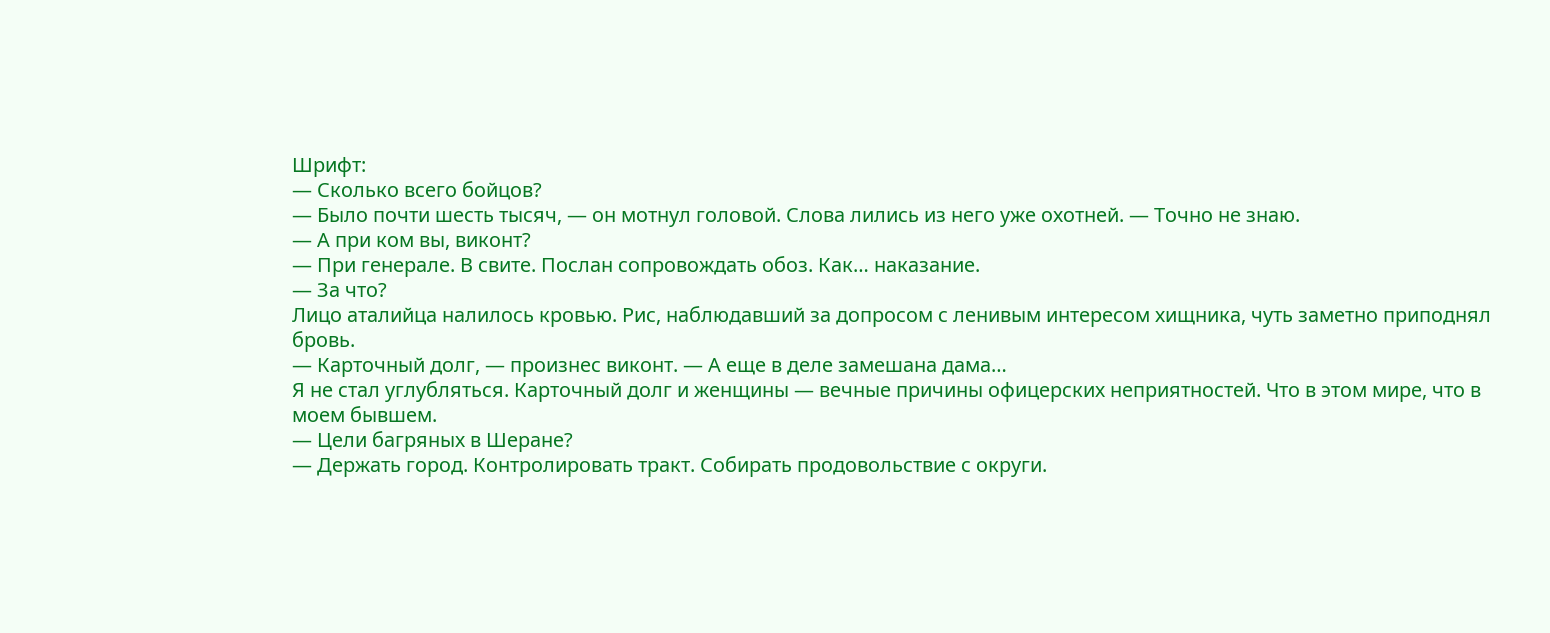Шрифт:
— Сколько всего бойцов?
— Было почти шесть тысяч, — он мотнул головой. Слова лились из него уже охотней. — Точно не знаю.
— А при ком вы, виконт?
— При генерале. В свите. Послан сопровождать обоз. Как… наказание.
— За что?
Лицо аталийца налилось кровью. Рис, наблюдавший за допросом с ленивым интересом хищника, чуть заметно приподнял бровь.
— Карточный долг, — произнес виконт. — А еще в деле замешана дама…
Я не стал углубляться. Карточный долг и женщины — вечные причины офицерских неприятностей. Что в этом мире, что в моем бывшем.
— Цели багряных в Шеране?
— Держать город. Контролировать тракт. Собирать продовольствие с округи.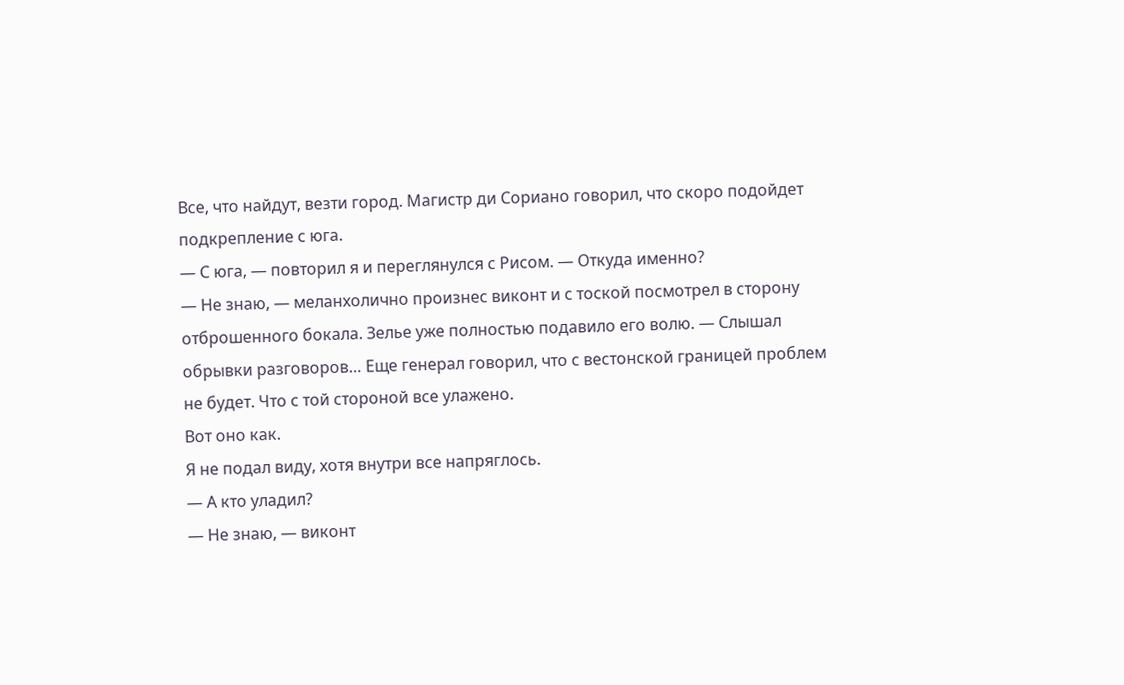Все, что найдут, везти город. Магистр ди Сориано говорил, что скоро подойдет подкрепление с юга.
— С юга, — повторил я и переглянулся с Рисом. — Откуда именно?
— Не знаю, — меланхолично произнес виконт и с тоской посмотрел в сторону отброшенного бокала. Зелье уже полностью подавило его волю. — Слышал обрывки разговоров… Еще генерал говорил, что с вестонской границей проблем не будет. Что с той стороной все улажено.
Вот оно как.
Я не подал виду, хотя внутри все напряглось.
— А кто уладил?
— Не знаю, — виконт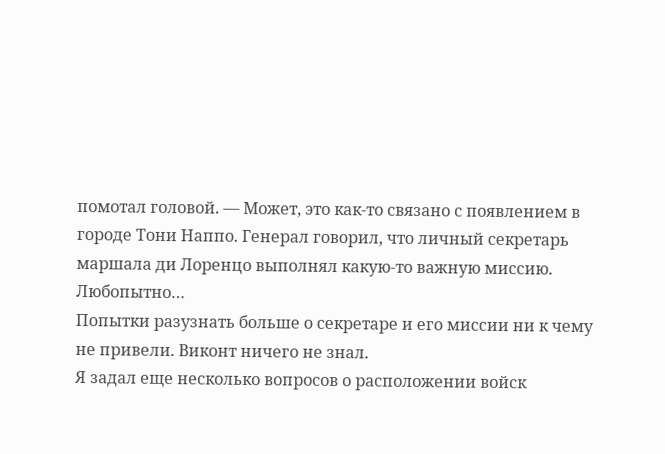помотал головой. — Может, это как-то связано с появлением в городе Тони Наппо. Генерал говорил, что личный секретарь маршала ди Лоренцо выполнял какую-то важную миссию.
Любопытно…
Попытки разузнать больше о секретаре и его миссии ни к чему не привели. Виконт ничего не знал.
Я задал еще несколько вопросов о расположении войск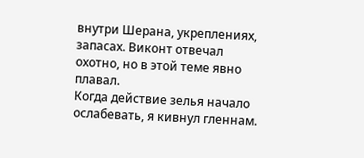внутри Шерана, укреплениях, запасах. Виконт отвечал охотно, но в этой теме явно плавал.
Когда действие зелья начало ослабевать, я кивнул гленнам.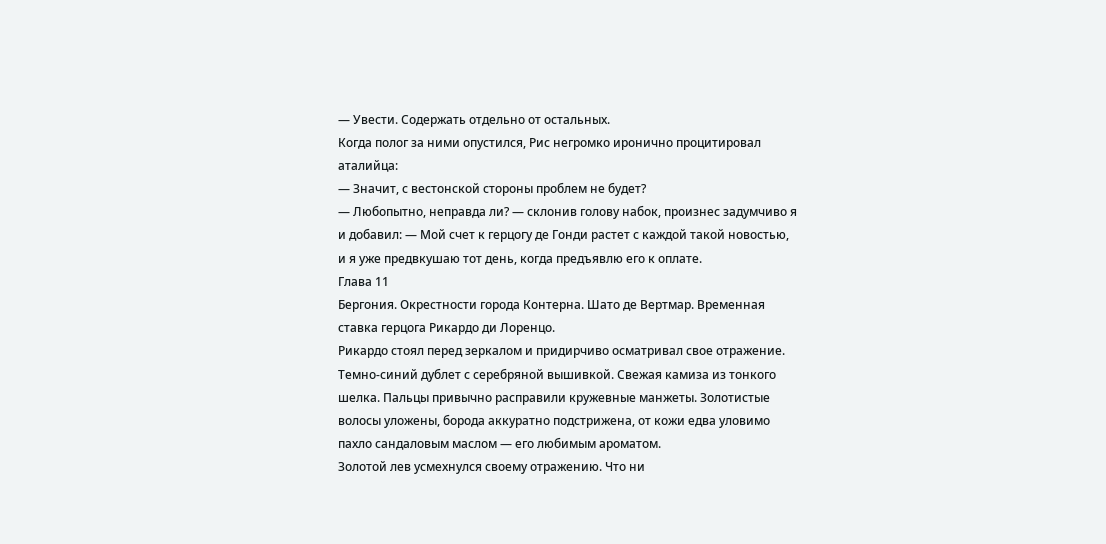— Увести. Содержать отдельно от остальных.
Когда полог за ними опустился, Рис негромко иронично процитировал аталийца:
— Значит, с вестонской стороны проблем не будет?
— Любопытно, неправда ли? — склонив голову набок, произнес задумчиво я и добавил: — Мой счет к герцогу де Гонди растет с каждой такой новостью, и я уже предвкушаю тот день, когда предъявлю его к оплате.
Глава 11
Бергония. Окрестности города Контерна. Шато де Вертмар. Временная ставка герцога Рикардо ди Лоренцо.
Рикардо стоял перед зеркалом и придирчиво осматривал свое отражение. Темно-синий дублет с серебряной вышивкой. Свежая камиза из тонкого шелка. Пальцы привычно расправили кружевные манжеты. Золотистые волосы уложены, борода аккуратно подстрижена, от кожи едва уловимо пахло сандаловым маслом — его любимым ароматом.
Золотой лев усмехнулся своему отражению. Что ни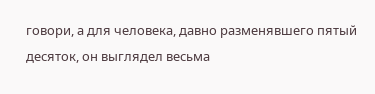говори, а для человека, давно разменявшего пятый десяток, он выглядел весьма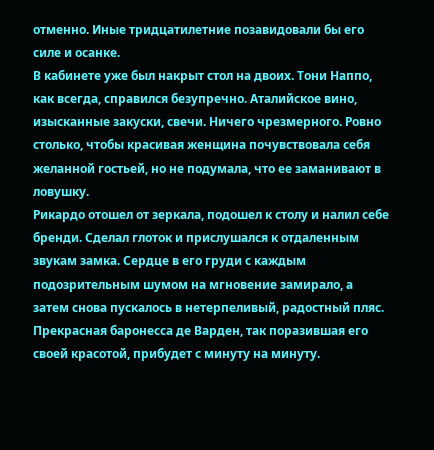отменно. Иные тридцатилетние позавидовали бы его силе и осанке.
В кабинете уже был накрыт стол на двоих. Тони Наппо, как всегда, справился безупречно. Аталийское вино, изысканные закуски, свечи. Ничего чрезмерного. Ровно столько, чтобы красивая женщина почувствовала себя желанной гостьей, но не подумала, что ее заманивают в ловушку.
Рикардо отошел от зеркала, подошел к столу и налил себе бренди. Сделал глоток и прислушался к отдаленным звукам замка. Сердце в его груди с каждым подозрительным шумом на мгновение замирало, а затем снова пускалось в нетерпеливый, радостный пляс. Прекрасная баронесса де Варден, так поразившая его своей красотой, прибудет с минуту на минуту.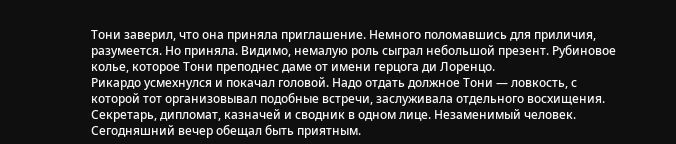Тони заверил, что она приняла приглашение. Немного поломавшись для приличия, разумеется. Но приняла. Видимо, немалую роль сыграл небольшой презент. Рубиновое колье, которое Тони преподнес даме от имени герцога ди Лоренцо.
Рикардо усмехнулся и покачал головой. Надо отдать должное Тони — ловкость, с которой тот организовывал подобные встречи, заслуживала отдельного восхищения. Секретарь, дипломат, казначей и сводник в одном лице. Незаменимый человек.
Сегодняшний вечер обещал быть приятным.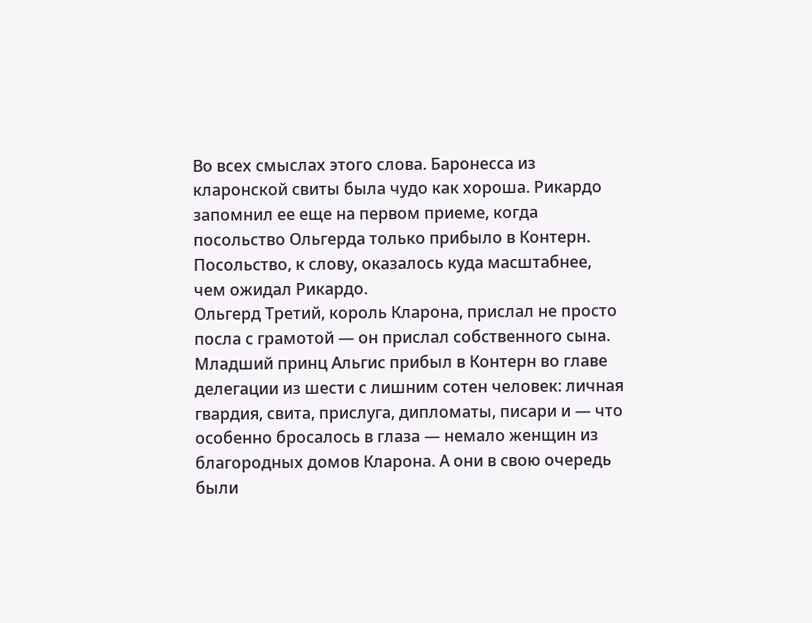Во всех смыслах этого слова. Баронесса из кларонской свиты была чудо как хороша. Рикардо запомнил ее еще на первом приеме, когда посольство Ольгерда только прибыло в Контерн.
Посольство, к слову, оказалось куда масштабнее, чем ожидал Рикардо.
Ольгерд Третий, король Кларона, прислал не просто посла с грамотой — он прислал собственного сына. Младший принц Альгис прибыл в Контерн во главе делегации из шести с лишним сотен человек: личная гвардия, свита, прислуга, дипломаты, писари и — что особенно бросалось в глаза — немало женщин из благородных домов Кларона. А они в свою очередь были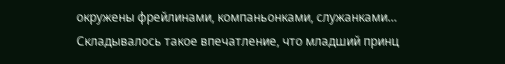окружены фрейлинами, компаньонками, служанками… Складывалось такое впечатление, что младший принц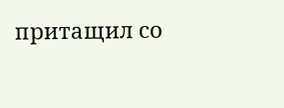притащил со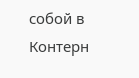собой в Контерн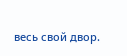весь свой двор.